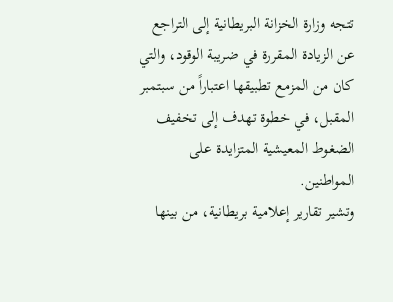تتجه وزارة الخزانة البريطانية إلى التراجع عن الزيادة المقررة في ضريبة الوقود، والتي كان من المزمع تطبيقها اعتباراً من سبتمبر المقبل، في خطوة تهدف إلى تخفيف الضغوط المعيشية المتزايدة على المواطنين.
وتشير تقارير إعلامية بريطانية، من بينها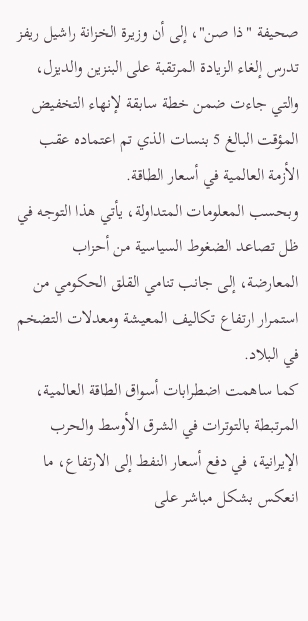صحيفة "ذا صن"، إلى أن وزيرة الخزانة راشيل ريفز تدرس إلغاء الزيادة المرتقبة على البنزين والديزل، والتي جاءت ضمن خطة سابقة لإنهاء التخفيض المؤقت البالغ 5 بنسات الذي تم اعتماده عقب الأزمة العالمية في أسعار الطاقة.
وبحسب المعلومات المتداولة، يأتي هذا التوجه في ظل تصاعد الضغوط السياسية من أحزاب المعارضة، إلى جانب تنامي القلق الحكومي من استمرار ارتفاع تكاليف المعيشة ومعدلات التضخم في البلاد.
كما ساهمت اضطرابات أسواق الطاقة العالمية، المرتبطة بالتوترات في الشرق الأوسط والحرب الإيرانية، في دفع أسعار النفط إلى الارتفاع، ما انعكس بشكل مباشر على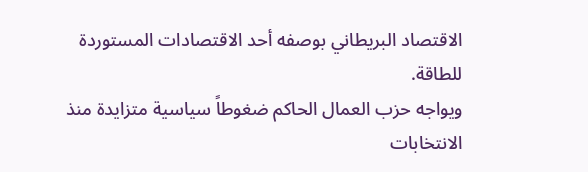الاقتصاد البريطاني بوصفه أحد الاقتصادات المستوردة للطاقة.
ويواجه حزب العمال الحاكم ضغوطاً سياسية متزايدة منذ الانتخابات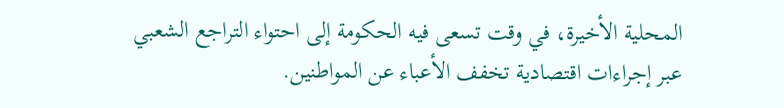المحلية الأخيرة، في وقت تسعى فيه الحكومة إلى احتواء التراجع الشعبي عبر إجراءات اقتصادية تخفف الأعباء عن المواطنين.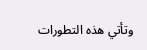وتأتي هذه التطورات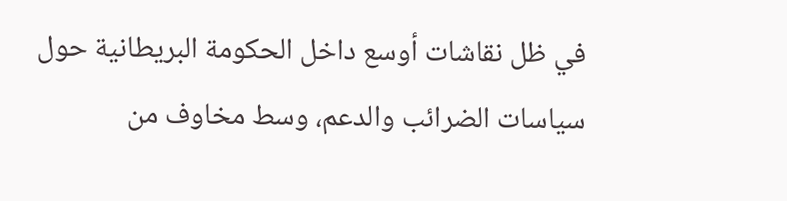في ظل نقاشات أوسع داخل الحكومة البريطانية حول سياسات الضرائب والدعم، وسط مخاوف من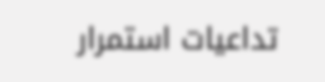تداعيات استمرار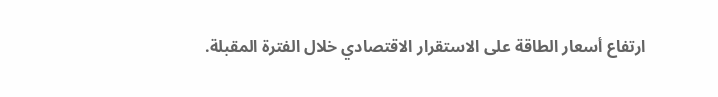ارتفاع أسعار الطاقة على الاستقرار الاقتصادي خلال الفترة المقبلة.